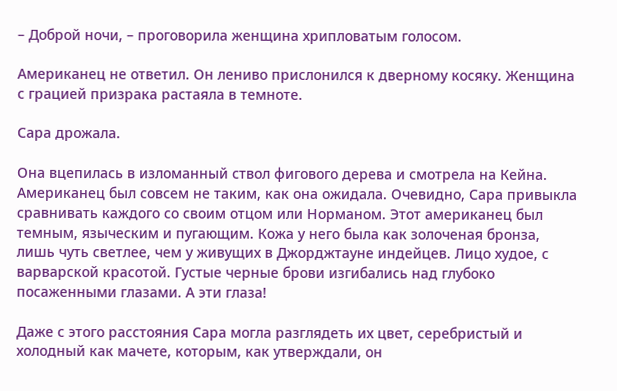– Доброй ночи, – проговорила женщина хрипловатым голосом.

Американец не ответил. Он лениво прислонился к дверному косяку. Женщина с грацией призрака растаяла в темноте.

Сара дрожала.

Она вцепилась в изломанный ствол фигового дерева и смотрела на Кейна. Американец был совсем не таким, как она ожидала. Очевидно, Сара привыкла сравнивать каждого со своим отцом или Норманом. Этот американец был темным, языческим и пугающим. Кожа у него была как золоченая бронза, лишь чуть светлее, чем у живущих в Джорджтауне индейцев. Лицо худое, с варварской красотой. Густые черные брови изгибались над глубоко посаженными глазами. А эти глаза!

Даже с этого расстояния Сара могла разглядеть их цвет, серебристый и холодный как мачете, которым, как утверждали, он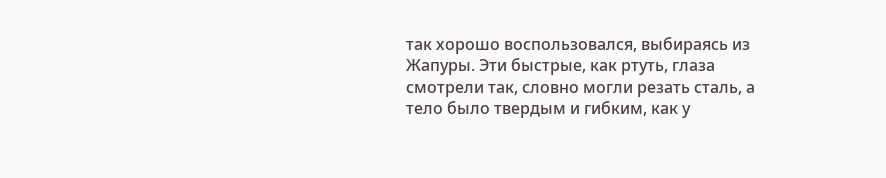так хорошо воспользовался, выбираясь из Жапуры. Эти быстрые, как ртуть, глаза смотрели так, словно могли резать сталь, а тело было твердым и гибким, как у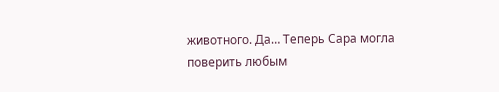животного. Да… Теперь Сара могла поверить любым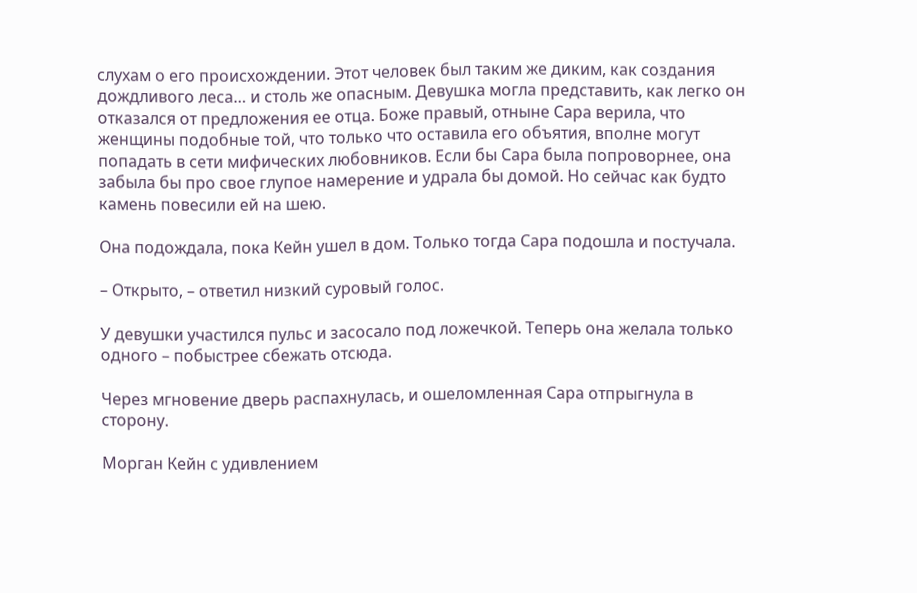слухам о его происхождении. Этот человек был таким же диким, как создания дождливого леса… и столь же опасным. Девушка могла представить, как легко он отказался от предложения ее отца. Боже правый, отныне Сара верила, что женщины подобные той, что только что оставила его объятия, вполне могут попадать в сети мифических любовников. Если бы Сара была попроворнее, она забыла бы про свое глупое намерение и удрала бы домой. Но сейчас как будто камень повесили ей на шею.

Она подождала, пока Кейн ушел в дом. Только тогда Сара подошла и постучала.

– Открыто, – ответил низкий суровый голос.

У девушки участился пульс и засосало под ложечкой. Теперь она желала только одного – побыстрее сбежать отсюда.

Через мгновение дверь распахнулась, и ошеломленная Сара отпрыгнула в сторону.

Морган Кейн с удивлением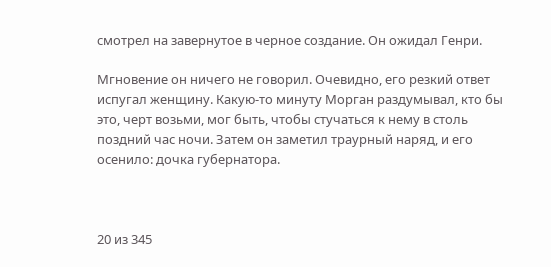смотрел на завернутое в черное создание. Он ожидал Генри.

Мгновение он ничего не говорил. Очевидно, его резкий ответ испугал женщину. Какую-то минуту Морган раздумывал, кто бы это, черт возьми, мог быть, чтобы стучаться к нему в столь поздний час ночи. Затем он заметил траурный наряд, и его осенило: дочка губернатора.



20 из 345